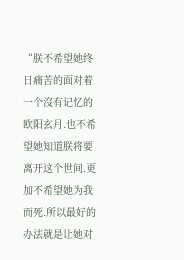“朕不希望她终日痛苦的面对着一个沒有记忆的欧阳玄月.也不希望她知道朕将要离开这个世间.更加不希望她为我而死.所以最好的办法就是让她对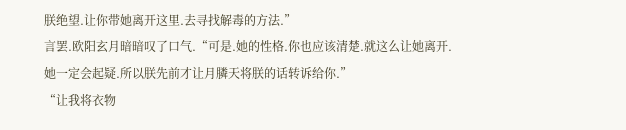朕绝望.让你带她离开这里.去寻找解毒的方法.”
言罢.欧阳玄月暗暗叹了口气.“可是.她的性格.你也应该清楚.就这么让她离开.她一定会起疑.所以朕先前才让月膦天将朕的话转诉给你.”
“让我将衣物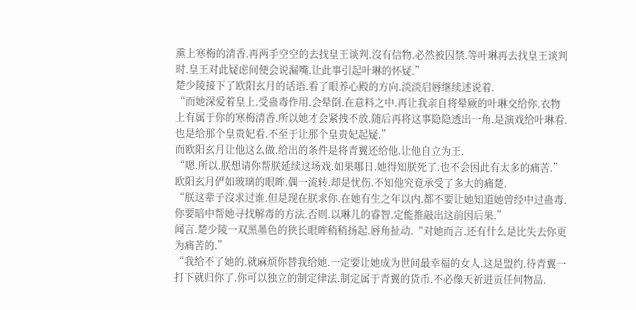熏上寒梅的清香.再两手空空的去找皇王谈判.沒有信物.必然被囚禁.等叶琳再去找皇王谈判时.皇王对此疑虑间便会说漏嘴.让此事引起叶琳的怀疑.”
楚少陵接下了欧阳玄月的话语.看了眼养心殿的方向.淡淡启唇继续述说着.
“而她深爱着皇上.受蛊毒作用.会晕倒.在意料之中.再让我亲自将晕厥的叶琳交给你.衣物上有属于你的寒梅清香.所以她才会紧拽不放.随后再将这事隐隐透出一角.是演戏给叶琳看.也是给那个皇贵妃看.不至于让那个皇贵妃起疑.”
而欧阳玄月让他这么做.给出的条件是将青翼还给他.让他自立为王.
“嗯.所以.朕想请你帮朕延续这场戏.如果哪日.她得知朕死了.也不会因此有太多的痛苦.”欧阳玄月俨如玻璃的眼眸.偶一流转.却是忧伤.不知他究竟承受了多大的痛楚.
“朕这辈子沒求过谁.但是现在朕求你.在她有生之年以内.都不要让她知道她曾经中过蛊毒.你要暗中帮她寻找解毒的方法.否则.以琳儿的睿智.定能推敲出这前因后果.”
闻言.楚少陵一双黑墨色的狭长眼眸稍稍扬起.唇角扯动.“对她而言.还有什么是比失去你更为痛苦的.”
“我给不了她的.就麻烦你替我给她.一定要让她成为世间最幸福的女人.这是盟约.待青翼一打下就归你了.你可以独立的制定律法.制定属于青翼的货币.不必像天祈进贡任何物品.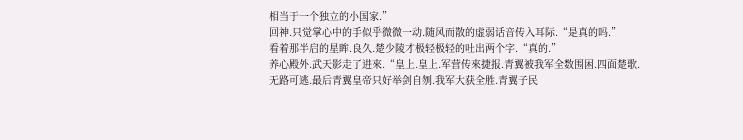相当于一个独立的小国家.”
回神.只觉掌心中的手似乎微微一动.随风而散的虚弱话音传入耳际.“是真的吗.”
看着那半启的星眸.良久.楚少陵才极轻极轻的吐出两个字.“真的.”
养心殿外.武天影走了进來.“皇上.皇上.军营传來捷报.青翼被我军全数围困.四面楚歌.无路可逃.最后青翼皇帝只好举剑自刎.我军大获全胜.青翼子民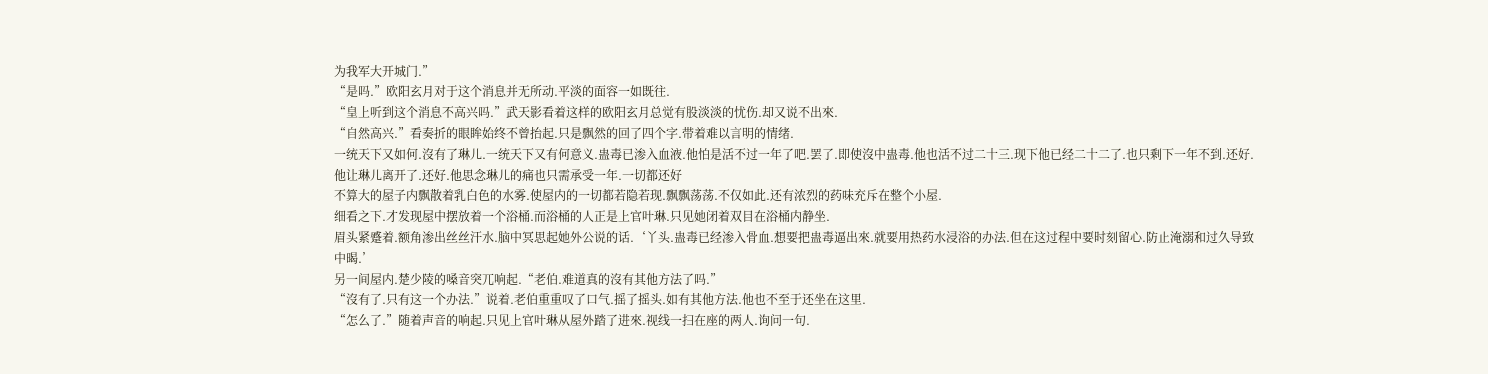为我军大开城门.”
“是吗.”欧阳玄月对于这个消息并无所动.平淡的面容一如既往.
“皇上听到这个消息不高兴吗.”武天影看着这样的欧阳玄月总觉有股淡淡的忧伤.却又说不出來.
“自然高兴.”看奏折的眼眸始终不曾抬起.只是飘然的回了四个字.带着难以言明的情绪.
一统天下又如何.沒有了琳儿.一统天下又有何意义.蛊毒已渗入血液.他怕是活不过一年了吧.罢了.即使沒中蛊毒.他也活不过二十三.现下他已经二十二了.也只剩下一年不到.还好.他让琳儿离开了.还好.他思念琳儿的痛也只需承受一年.一切都还好
不算大的屋子内飘散着乳白色的水雾.使屋内的一切都若隐若现.飘飘荡荡.不仅如此.还有浓烈的药味充斥在整个小屋.
细看之下.才发现屋中摆放着一个浴桶.而浴桶的人正是上官叶琳.只见她闭着双目在浴桶内静坐.
眉头紧蹙着.额角渗出丝丝汗水.脑中冥思起她外公说的话.‘丫头.蛊毒已经渗入骨血.想要把蛊毒逼出來.就要用热药水浸浴的办法.但在这过程中要时刻留心.防止淹溺和过久导致中暍.’
另一间屋内.楚少陵的嗓音突兀响起.“老伯.难道真的沒有其他方法了吗.”
“沒有了.只有这一个办法.”说着.老伯重重叹了口气.摇了摇头.如有其他方法.他也不至于还坐在这里.
“怎么了.”随着声音的响起.只见上官叶琳从屋外踏了进來.视线一扫在座的两人.询问一句.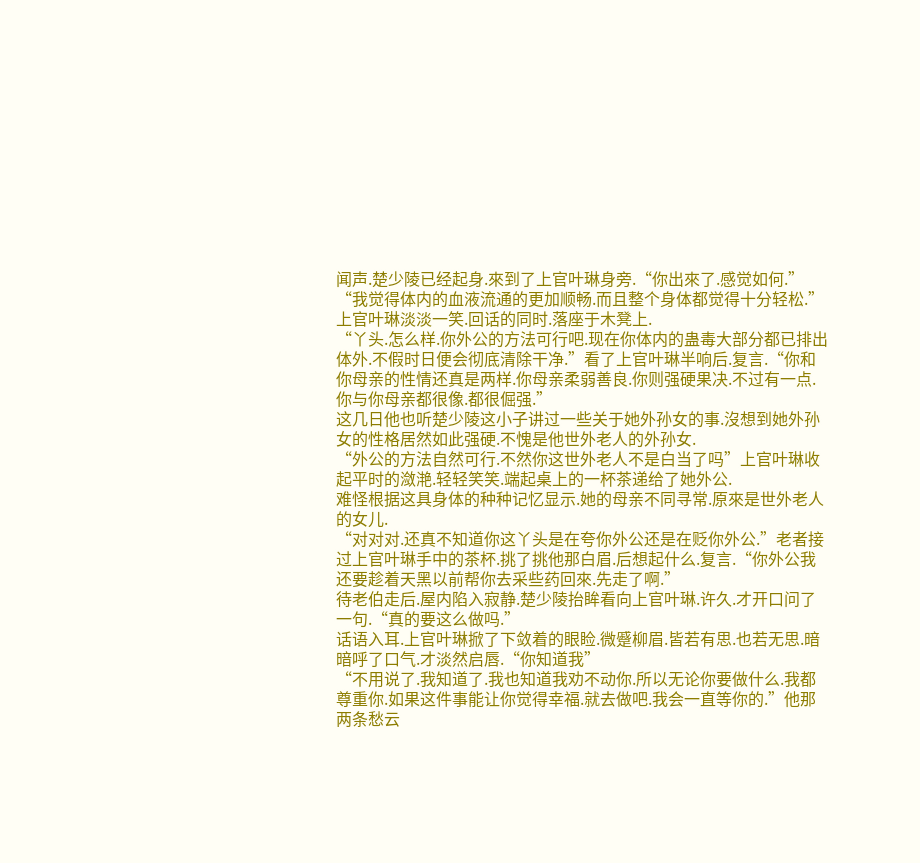闻声.楚少陵已经起身.來到了上官叶琳身旁.“你出來了.感觉如何.”
“我觉得体内的血液流通的更加顺畅.而且整个身体都觉得十分轻松.”上官叶琳淡淡一笑.回话的同时.落座于木凳上.
“丫头.怎么样.你外公的方法可行吧.现在你体内的蛊毒大部分都已排出体外.不假时日便会彻底清除干净.”看了上官叶琳半响后.复言.“你和你母亲的性情还真是两样.你母亲柔弱善良.你则强硬果决.不过有一点.你与你母亲都很像.都很倔强.”
这几日他也听楚少陵这小子讲过一些关于她外孙女的事.沒想到她外孙女的性格居然如此强硬.不愧是他世外老人的外孙女.
“外公的方法自然可行.不然你这世外老人不是白当了吗”上官叶琳收起平时的潋滟.轻轻笑笑.端起桌上的一杯茶递给了她外公.
难怪根据这具身体的种种记忆显示.她的母亲不同寻常.原來是世外老人的女儿.
“对对对.还真不知道你这丫头是在夸你外公还是在贬你外公.”老者接过上官叶琳手中的茶杯.挑了挑他那白眉.后想起什么.复言.“你外公我还要趁着天黑以前帮你去采些药回來.先走了啊.”
待老伯走后.屋内陷入寂静.楚少陵抬眸看向上官叶琳.许久.才开口问了一句.“真的要这么做吗.”
话语入耳.上官叶琳掀了下敛着的眼睑.微蹙柳眉.皆若有思.也若无思.暗暗呼了口气.才淡然启唇.“你知道我”
“不用说了.我知道了.我也知道我劝不动你.所以无论你要做什么.我都尊重你.如果这件事能让你觉得幸福.就去做吧.我会一直等你的.”他那两条愁云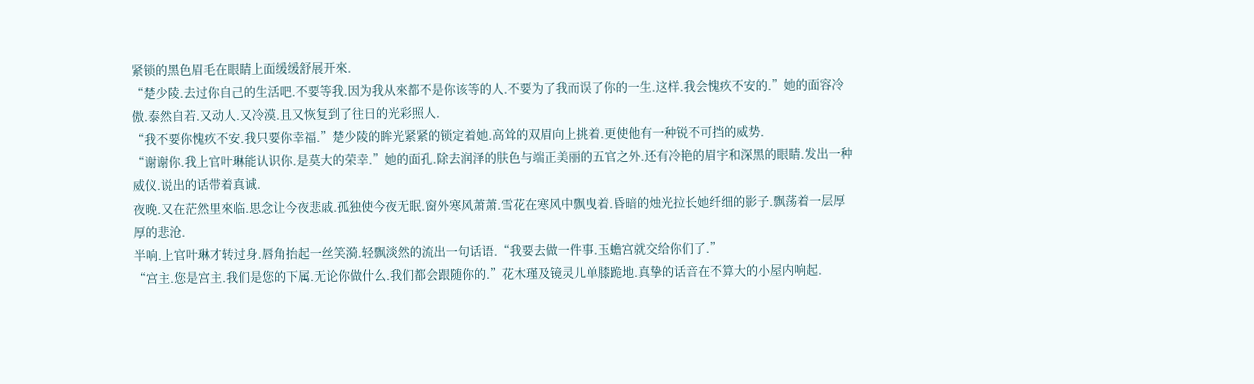紧锁的黑色眉毛在眼睛上面缓缓舒展开來.
“楚少陵.去过你自己的生活吧.不要等我.因为我从來都不是你该等的人.不要为了我而误了你的一生.这样.我会愧疚不安的.”她的面容冷傲.泰然自若.又动人.又冷漠.且又恢复到了往日的光彩照人.
“我不要你愧疚不安.我只要你幸福.”楚少陵的眸光紧紧的锁定着她.高耸的双眉向上挑着.更使他有一种锐不可挡的威势.
“谢谢你.我上官叶琳能认识你.是莫大的荣幸.”她的面孔.除去润泽的肤色与端正美丽的五官之外.还有冷艳的眉宇和深黑的眼睛.发出一种威仪.说出的话带着真诚.
夜晚.又在茫然里來临.思念让今夜悲戚.孤独使今夜无眠.窗外寒风萧萧.雪花在寒风中飘曳着.昏暗的烛光拉长她纤细的影子.飘荡着一层厚厚的悲沧.
半响.上官叶琳才转过身.唇角抬起一丝笑漪.轻飘淡然的流出一句话语.“我要去做一件事.玉蟾宫就交给你们了.”
“宫主.您是宫主.我们是您的下属.无论你做什么.我们都会跟随你的.”花木瑾及镜灵儿单膝跪地.真挚的话音在不算大的小屋内响起.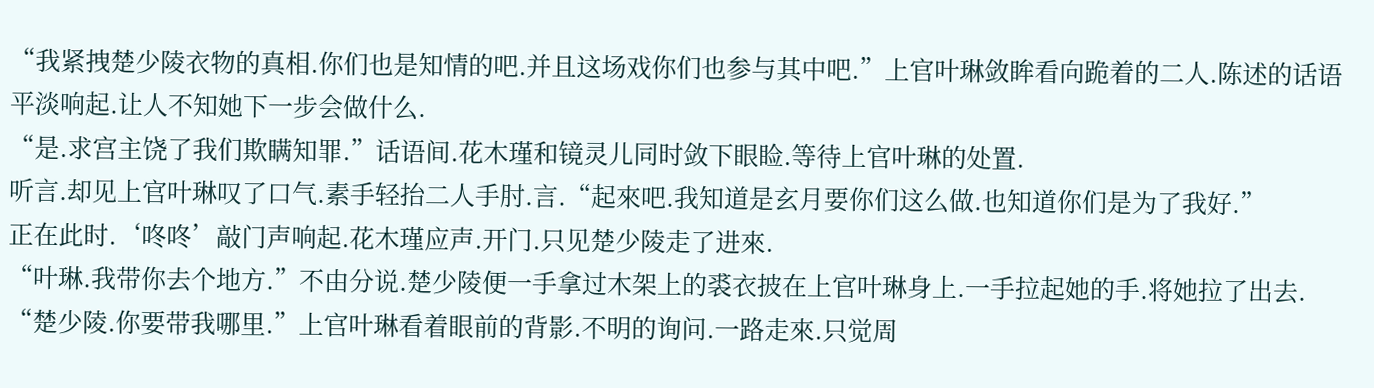“我紧拽楚少陵衣物的真相.你们也是知情的吧.并且这场戏你们也参与其中吧.”上官叶琳敛眸看向跪着的二人.陈述的话语平淡响起.让人不知她下一步会做什么.
“是.求宫主饶了我们欺瞒知罪.”话语间.花木瑾和镜灵儿同时敛下眼睑.等待上官叶琳的处置.
听言.却见上官叶琳叹了口气.素手轻抬二人手肘.言.“起來吧.我知道是玄月要你们这么做.也知道你们是为了我好.”
正在此时.‘咚咚’敲门声响起.花木瑾应声.开门.只见楚少陵走了进來.
“叶琳.我带你去个地方.”不由分说.楚少陵便一手拿过木架上的裘衣披在上官叶琳身上.一手拉起她的手.将她拉了出去.
“楚少陵.你要带我哪里.”上官叶琳看着眼前的背影.不明的询问.一路走來.只觉周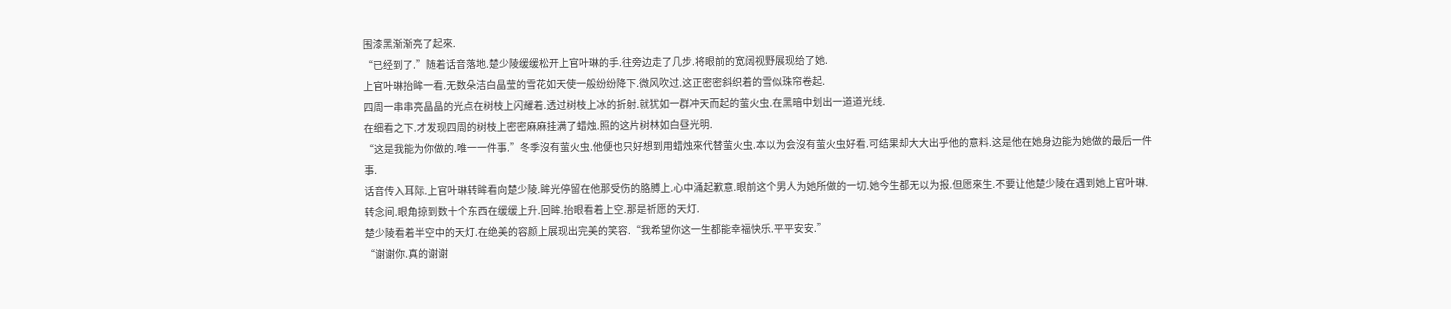围漆黑渐渐亮了起來.
“已经到了.”随着话音落地.楚少陵缓缓松开上官叶琳的手.往旁边走了几步.将眼前的宽阔视野展现给了她.
上官叶琳抬眸一看.无数朵洁白晶莹的雪花如天使一般纷纷降下.微风吹过.这正密密斜织着的雪似珠帘卷起.
四周一串串亮晶晶的光点在树枝上闪耀着.透过树枝上冰的折射.就犹如一群冲天而起的萤火虫.在黑暗中划出一道道光线.
在细看之下.才发现四周的树枝上密密麻麻挂满了蜡烛.照的这片树林如白昼光明.
“这是我能为你做的.唯一一件事.”冬季沒有萤火虫.他便也只好想到用蜡烛來代替萤火虫.本以为会沒有萤火虫好看.可结果却大大出乎他的意料.这是他在她身边能为她做的最后一件事.
话音传入耳际.上官叶琳转眸看向楚少陵.眸光停留在他那受伤的胳膊上.心中涌起歉意.眼前这个男人为她所做的一切.她今生都无以为报.但愿來生.不要让他楚少陵在遇到她上官叶琳.
转念间.眼角掠到数十个东西在缓缓上升.回眸.抬眼看着上空.那是祈愿的天灯.
楚少陵看着半空中的天灯.在绝美的容颜上展现出完美的笑容.“我希望你这一生都能幸福快乐.平平安安.”
“谢谢你.真的谢谢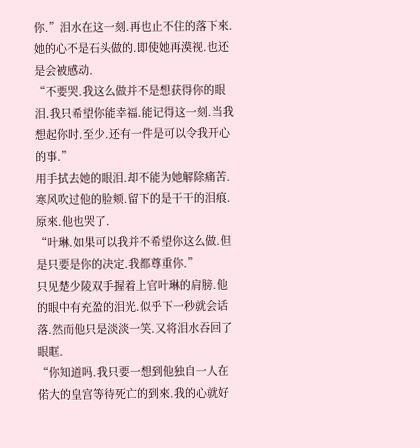你.”泪水在这一刻.再也止不住的落下來.她的心不是石头做的.即使她再漠视.也还是会被感动.
“不要哭.我这么做并不是想获得你的眼泪.我只希望你能幸福.能记得这一刻.当我想起你时.至少.还有一件是可以令我开心的事.”
用手拭去她的眼泪.却不能为她解除痛苦.寒风吹过他的脸颊.留下的是干干的泪痕.原來.他也哭了.
“叶琳.如果可以我并不希望你这么做.但是只要是你的决定.我都尊重你.”
只见楚少陵双手握着上官叶琳的肩膀.他的眼中有充盈的泪光.似乎下一秒就会话落.然而他只是淡淡一笑.又将泪水吞回了眼眶.
“你知道吗.我只要一想到他独自一人在偌大的皇宫等待死亡的到來.我的心就好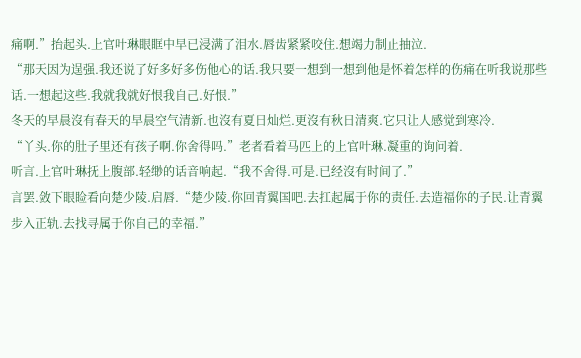痛啊.”抬起头.上官叶琳眼眶中早已浸满了泪水.唇齿紧紧咬住.想竭力制止抽泣.
“那天因为逞强.我还说了好多好多伤他心的话.我只要一想到一想到他是怀着怎样的伤痛在听我说那些话.一想起这些.我就我就好恨我自己.好恨.”
冬天的早晨沒有春天的早晨空气清新.也沒有夏日灿烂.更沒有秋日清爽.它只让人感觉到寒冷.
“丫头.你的肚子里还有孩子啊.你舍得吗.”老者看着马匹上的上官叶琳.凝重的询问着.
听言.上官叶琳抚上腹部.轻缈的话音响起.“我不舍得.可是.已经沒有时间了.”
言罢.敛下眼睑看向楚少陵.启唇.“楚少陵.你回青翼国吧.去扛起属于你的责任.去造福你的子民.让青翼步入正轨.去找寻属于你自己的幸福.”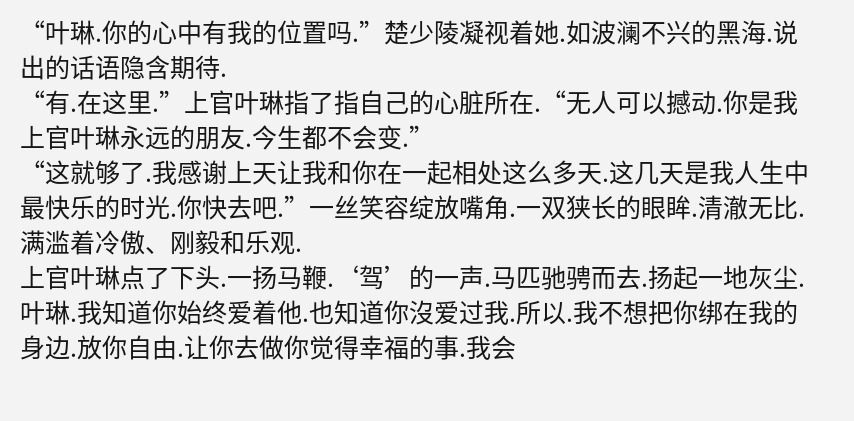“叶琳.你的心中有我的位置吗.”楚少陵凝视着她.如波澜不兴的黑海.说出的话语隐含期待.
“有.在这里.”上官叶琳指了指自己的心脏所在.“无人可以撼动.你是我上官叶琳永远的朋友.今生都不会变.”
“这就够了.我感谢上天让我和你在一起相处这么多天.这几天是我人生中最快乐的时光.你快去吧.”一丝笑容绽放嘴角.一双狭长的眼眸.清澈无比.满滥着冷傲、刚毅和乐观.
上官叶琳点了下头.一扬马鞭.‘驾’的一声.马匹驰骋而去.扬起一地灰尘.
叶琳.我知道你始终爱着他.也知道你沒爱过我.所以.我不想把你绑在我的身边.放你自由.让你去做你觉得幸福的事.我会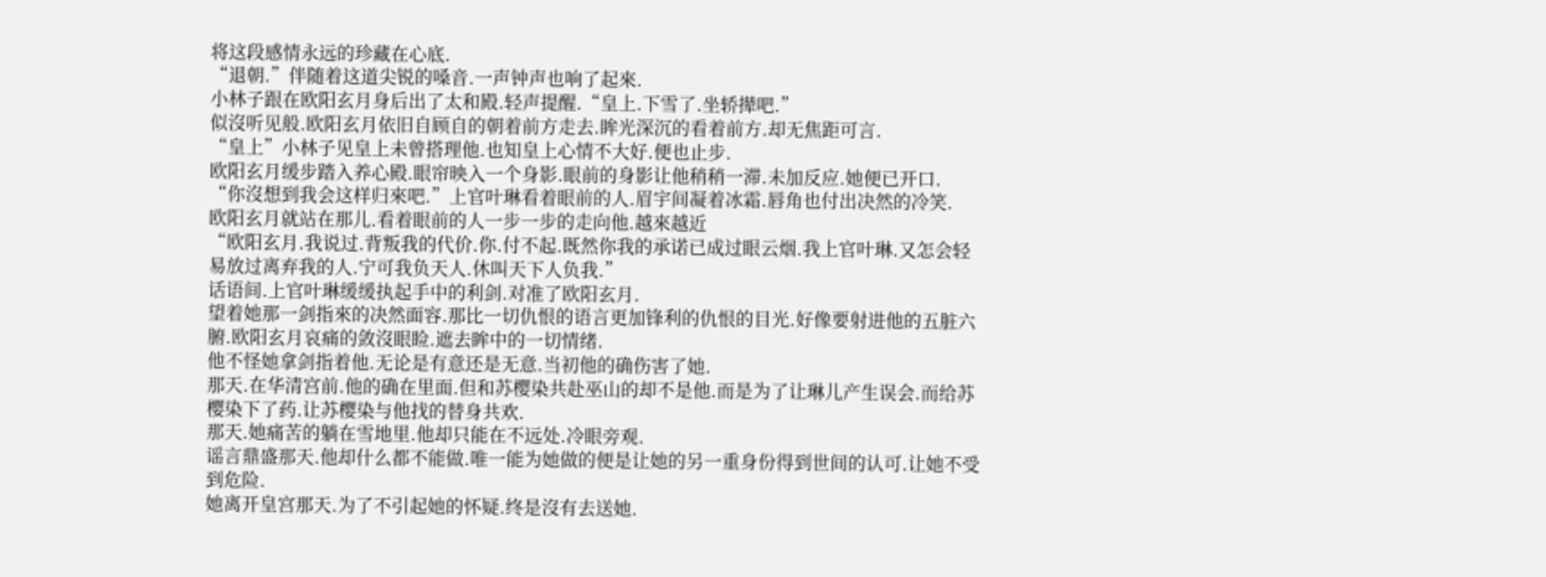将这段感情永远的珍藏在心底.
“退朝.”伴随着这道尖锐的嗓音.一声钟声也响了起來.
小林子跟在欧阳玄月身后出了太和殿.轻声提醒.“皇上.下雪了.坐轿撵吧.”
似沒听见般.欧阳玄月依旧自顾自的朝着前方走去.眸光深沉的看着前方.却无焦距可言.
“皇上”小林子见皇上未曾搭理他.也知皇上心情不大好.便也止步.
欧阳玄月缓步踏入养心殿.眼帘映入一个身影.眼前的身影让他稍稍一滞.未加反应.她便已开口.
“你沒想到我会这样归來吧.”上官叶琳看着眼前的人.眉宇间凝着冰霜.唇角也付出决然的冷笑.
欧阳玄月就站在那儿.看着眼前的人一步一步的走向他.越來越近
“欧阳玄月.我说过.背叛我的代价.你.付不起.既然你我的承诺已成过眼云烟.我上官叶琳.又怎会轻易放过离弃我的人.宁可我负天人.休叫天下人负我.”
话语间.上官叶琳缓缓执起手中的利剑.对准了欧阳玄月.
望着她那一剑指來的决然面容.那比一切仇恨的语言更加锋利的仇恨的目光.好像要射进他的五脏六腑.欧阳玄月哀痛的敛沒眼睑.遮去眸中的一切情绪.
他不怪她拿剑指着他.无论是有意还是无意.当初他的确伤害了她.
那天.在华清宫前.他的确在里面.但和苏樱染共赴巫山的却不是他.而是为了让琳儿产生误会.而给苏樱染下了药.让苏樱染与他找的替身共欢.
那天.她痛苦的躺在雪地里.他却只能在不远处.冷眼旁观.
谣言鼎盛那天.他却什么都不能做.唯一能为她做的便是让她的另一重身份得到世间的认可.让她不受到危险.
她离开皇宫那天.为了不引起她的怀疑.终是沒有去送她.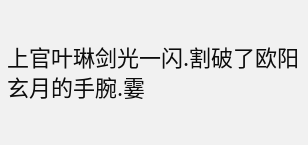上官叶琳剑光一闪.割破了欧阳玄月的手腕.霎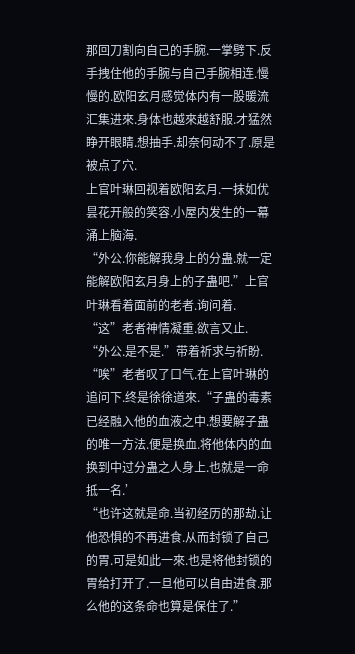那回刀割向自己的手腕.一掌劈下.反手拽住他的手腕与自己手腕相连.慢慢的.欧阳玄月感觉体内有一股暖流汇集进來.身体也越來越舒服.才猛然睁开眼睛.想抽手.却奈何动不了.原是被点了穴.
上官叶琳回视着欧阳玄月.一抹如优昙花开般的笑容.小屋内发生的一幕涌上脑海.
“外公.你能解我身上的分蛊.就一定能解欧阳玄月身上的子蛊吧.”上官叶琳看着面前的老者.询问着.
“这”老者神情凝重.欲言又止.
“外公.是不是.”带着祈求与祈盼.
“唉”老者叹了口气.在上官叶琳的追问下.终是徐徐道來.“子蛊的毒素已经融入他的血液之中.想要解子蛊的唯一方法.便是换血.将他体内的血换到中过分蛊之人身上.也就是一命抵一名.’
“也许这就是命.当初经历的那劫.让他恐惧的不再进食.从而封锁了自己的胃.可是如此一來.也是将他封锁的胃给打开了.一旦他可以自由进食.那么他的这条命也算是保住了.”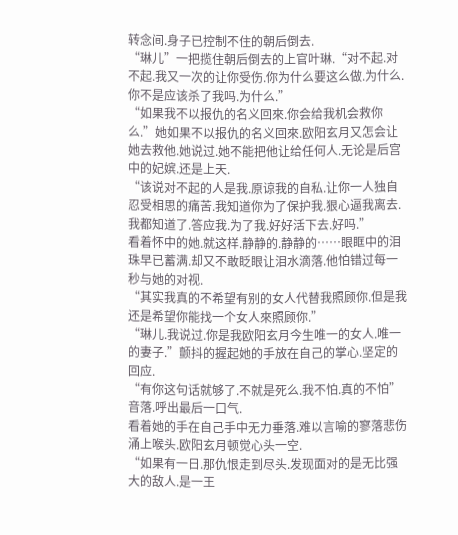转念间.身子已控制不住的朝后倒去.
“琳儿”一把揽住朝后倒去的上官叶琳.“对不起.对不起.我又一次的让你受伤.你为什么要这么做.为什么.你不是应该杀了我吗.为什么.”
“如果我不以报仇的名义回來.你会给我机会救你么.”她如果不以报仇的名义回來.欧阳玄月又怎会让她去救他.她说过.她不能把他让给任何人.无论是后宫中的妃嫔.还是上天.
“该说对不起的人是我.原谅我的自私.让你一人独自忍受相思的痛苦.我知道你为了保护我.狠心逼我离去.我都知道了.答应我.为了我.好好活下去.好吗.”
看着怀中的她.就这样.静静的.静静的……眼眶中的泪珠早已蓄满.却又不敢眨眼让泪水滴落.他怕错过每一秒与她的对视.
“其实我真的不希望有别的女人代替我照顾你.但是我还是希望你能找一个女人來照顾你.”
“琳儿.我说过.你是我欧阳玄月今生唯一的女人.唯一的妻子.”颤抖的握起她的手放在自己的掌心.坚定的回应.
“有你这句话就够了.不就是死么.我不怕.真的不怕”音落.呼出最后一口气.
看着她的手在自己手中无力垂落.难以言喻的寥落悲伤涌上喉头.欧阳玄月顿觉心头一空.
“如果有一日.那仇恨走到尽头.发现面对的是无比强大的敌人.是一王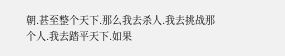朝.甚至整个天下.那么我去杀人.我去挑战那个人.我去踏平天下.如果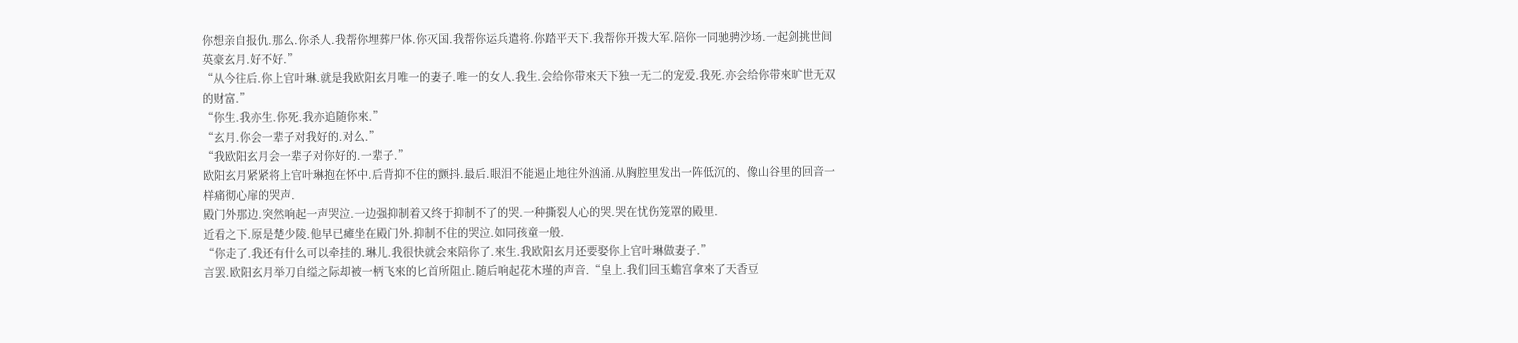你想亲自报仇.那么.你杀人.我帮你埋葬尸体.你灭国.我帮你运兵遣将.你踏平天下.我帮你开拨大军.陪你一同驰骋沙场.一起剑挑世间英豪玄月.好不好.”
“从今往后.你上官叶琳.就是我欧阳玄月唯一的妻子.唯一的女人.我生.会给你带來天下独一无二的宠爱.我死.亦会给你带來旷世无双的财富.”
“你生.我亦生.你死.我亦追随你來.”
“玄月.你会一辈子对我好的.对么.”
“我欧阳玄月会一辈子对你好的.一辈子.”
欧阳玄月紧紧将上官叶琳抱在怀中.后背抑不住的颤抖.最后.眼泪不能遏止地往外汹涌.从胸腔里发出一阵低沉的、像山谷里的回音一样痛彻心扉的哭声.
殿门外那边.突然响起一声哭泣.一边强抑制着又终于抑制不了的哭.一种撕裂人心的哭.哭在忧伤笼罩的殿里.
近看之下.原是楚少陵.他早已瘫坐在殿门外.抑制不住的哭泣.如同孩童一般.
“你走了.我还有什么可以牵挂的.琳儿.我很快就会來陪你了.來生.我欧阳玄月还要娶你上官叶琳做妻子.”
言罢.欧阳玄月举刀自缢之际却被一柄飞來的匕首所阻止.随后响起花木瑾的声音.“皇上.我们回玉蟾宫拿來了天香豆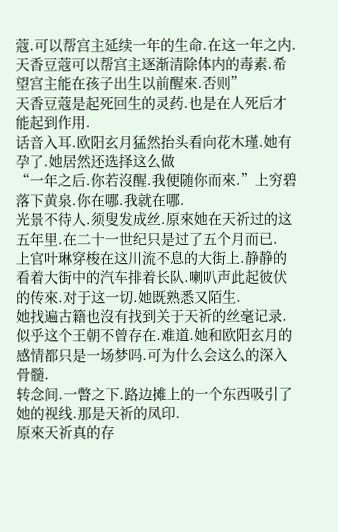蔻.可以帮宫主延续一年的生命.在这一年之内.天香豆蔻可以帮宫主逐渐清除体内的毒素.希望宫主能在孩子出生以前醒來.否则”
天香豆蔻是起死回生的灵药.也是在人死后才能起到作用.
话音入耳.欧阳玄月猛然抬头看向花木瑾.她有孕了.她居然还选择这么做
“一年之后.你若沒醒.我便随你而來.”上穷碧落下黄泉.你在哪.我就在哪.
光景不待人.须叟发成丝.原來她在天祈过的这五年里.在二十一世纪只是过了五个月而已.
上官叶琳穿梭在这川流不息的大街上.静静的看着大街中的汽车排着长队.喇叭声此起彼伏的传來.对于这一切.她既熟悉又陌生.
她找遍古籍也沒有找到关于天祈的丝毫记录.似乎这个王朝不曾存在.难道.她和欧阳玄月的感情都只是一场梦吗.可为什么会这么的深入骨髓.
转念间.一瞥之下.路边摊上的一个东西吸引了她的视线.那是天祈的凤印.
原來天祈真的存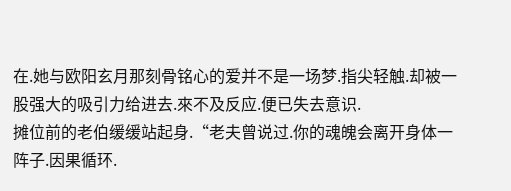在.她与欧阳玄月那刻骨铭心的爱并不是一场梦.指尖轻触.却被一股强大的吸引力给进去.來不及反应.便已失去意识.
摊位前的老伯缓缓站起身.“老夫曾说过.你的魂魄会离开身体一阵子.因果循环.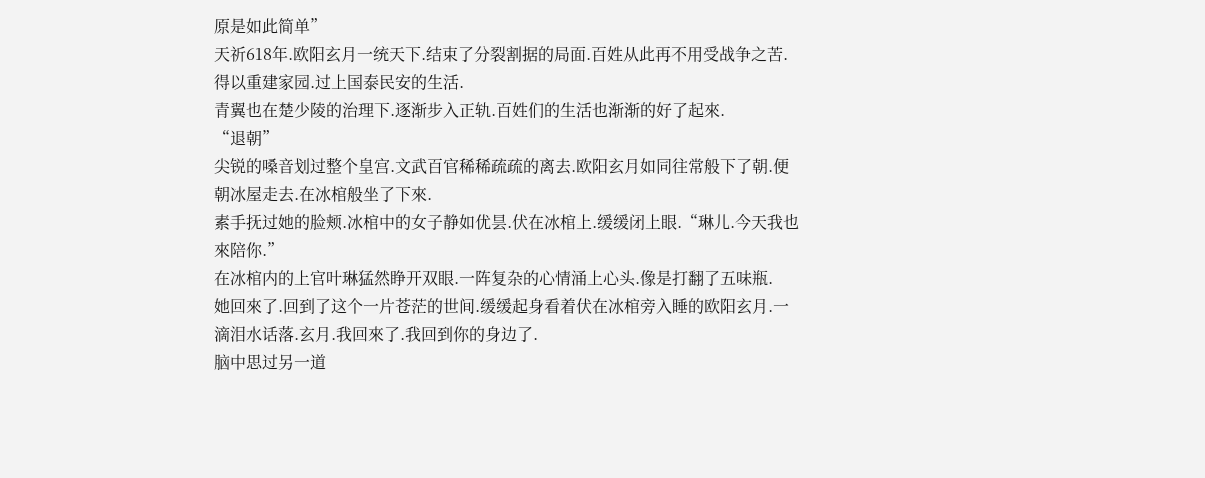原是如此简单”
天祈618年.欧阳玄月一统天下.结束了分裂割据的局面.百姓从此再不用受战争之苦.得以重建家园.过上国泰民安的生活.
青翼也在楚少陵的治理下.逐渐步入正轨.百姓们的生活也渐渐的好了起來.
“退朝”
尖锐的嗓音划过整个皇宫.文武百官稀稀疏疏的离去.欧阳玄月如同往常般下了朝.便朝冰屋走去.在冰棺般坐了下來.
素手抚过她的脸颊.冰棺中的女子静如优昙.伏在冰棺上.缓缓闭上眼.“琳儿.今天我也來陪你.”
在冰棺内的上官叶琳猛然睁开双眼.一阵复杂的心情涌上心头.像是打翻了五味瓶.
她回來了.回到了这个一片苍茫的世间.缓缓起身看着伏在冰棺旁入睡的欧阳玄月.一滴泪水话落.玄月.我回來了.我回到你的身边了.
脑中思过另一道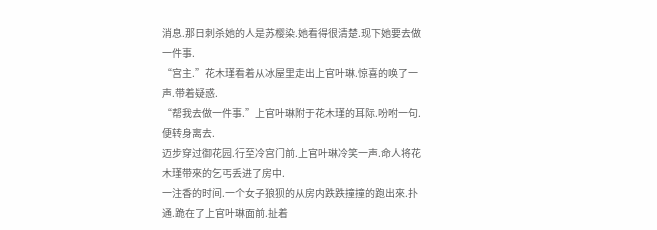消息.那日刺杀她的人是苏樱染.她看得很清楚.现下她要去做一件事.
“宫主.”花木瑾看着从冰屋里走出上官叶琳.惊喜的唤了一声.带着疑惑.
“帮我去做一件事.”上官叶琳附于花木瑾的耳际.吩咐一句.便转身离去.
迈步穿过御花园.行至冷宫门前.上官叶琳冷笑一声.命人将花木瑾带來的乞丐丢进了房中.
一注香的时间.一个女子狼狈的从房内跌跌撞撞的跑出來.扑通.跪在了上官叶琳面前.扯着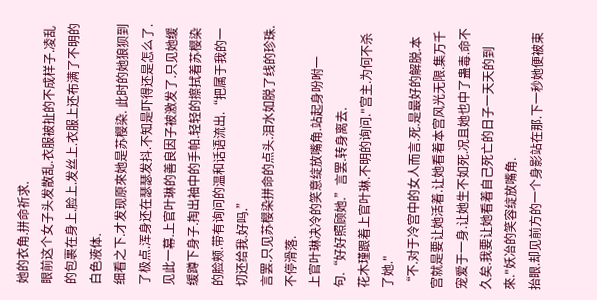她的衣角.拼命祈求.
眼前这个女子头发散乱.衣服被扯的不成样子.凌乱的包裹在身上.脸上.发丝上.衣服上还布满了不明的白色液体.
细看之下.才发现原來她是苏樱染. 此时的她狼狈到了极点.浑身还在瑟瑟发抖.不知是吓得还是怎么了.
见此一幕.上官叶琳的善良因子被激发了.只见她缓缓蹲下身子.掏出袖中的手帕.轻轻的擦拭着苏樱染的脸颊.带有询问的温和话语流出.“把属于我的一切还给我.好吗.”
言罢.只见苏樱染拼命的点头.泪水如脱了线的珍珠.不停滑落.
上官叶琳决冷的笑意绽放嘴角.站起身吩咐一句.“好好照顾她.”言罢.转身离去.
花木瑾跟着上官叶琳.不明的询问."宫主.为何不杀了她."
“不.对于冷宫中的女人而言.死.是最好的解脱.本宫就是要让她活着.让她看着本宫风光无限.集万千宠爱于一身.让她生不如死.况且她也中了蛊毒.命不久矣.我要让她看着自己死亡的日子一天天的到來."妖冶的笑容绽放嘴角.
抬眼.却见前方的一个身影站在那.下一秒她便被束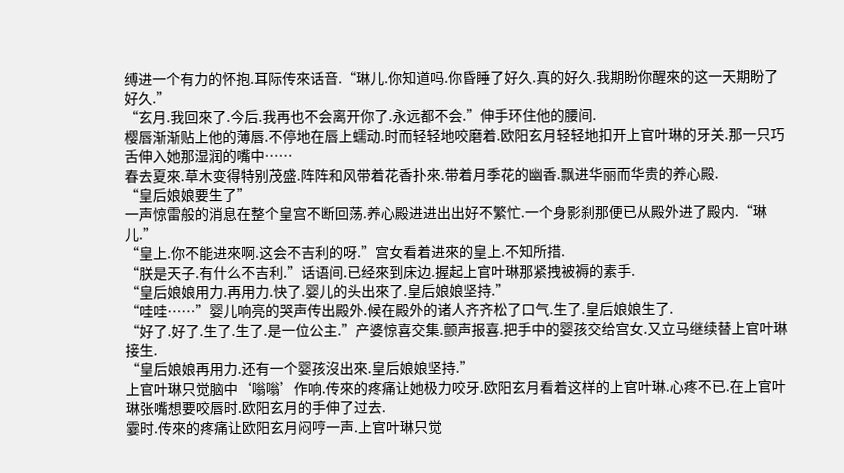缚进一个有力的怀抱.耳际传來话音.“琳儿.你知道吗.你昏睡了好久.真的好久.我期盼你醒來的这一天期盼了好久.”
“玄月.我回來了.今后.我再也不会离开你了.永远都不会.”伸手环住他的腰间.
樱唇渐渐贴上他的薄唇.不停地在唇上蠕动.时而轻轻地咬磨着.欧阳玄月轻轻地扣开上官叶琳的牙关.那一只巧舌伸入她那湿润的嘴中……
春去夏來.草木变得特别茂盛.阵阵和风带着花香扑來.带着月季花的幽香.飘进华丽而华贵的养心殿.
“皇后娘娘要生了”
一声惊雷般的消息在整个皇宫不断回荡.养心殿进进出出好不繁忙.一个身影刹那便已从殿外进了殿内.“琳儿.”
“皇上.你不能进來啊.这会不吉利的呀.”宫女看着进來的皇上.不知所措.
“朕是天子.有什么不吉利.”话语间.已经來到床边.握起上官叶琳那紧拽被褥的素手.
“皇后娘娘用力.再用力.快了.婴儿的头出來了.皇后娘娘坚持.”
“哇哇……”婴儿响亮的哭声传出殿外.候在殿外的诸人齐齐松了口气.生了.皇后娘娘生了.
“好了.好了.生了.生了.是一位公主.”产婆惊喜交集.颤声报喜.把手中的婴孩交给宫女.又立马继续替上官叶琳接生.
“皇后娘娘再用力.还有一个婴孩沒出來.皇后娘娘坚持.”
上官叶琳只觉脑中‘嗡嗡’作响.传來的疼痛让她极力咬牙.欧阳玄月看着这样的上官叶琳.心疼不已.在上官叶琳张嘴想要咬唇时.欧阳玄月的手伸了过去.
霎时.传來的疼痛让欧阳玄月闷哼一声.上官叶琳只觉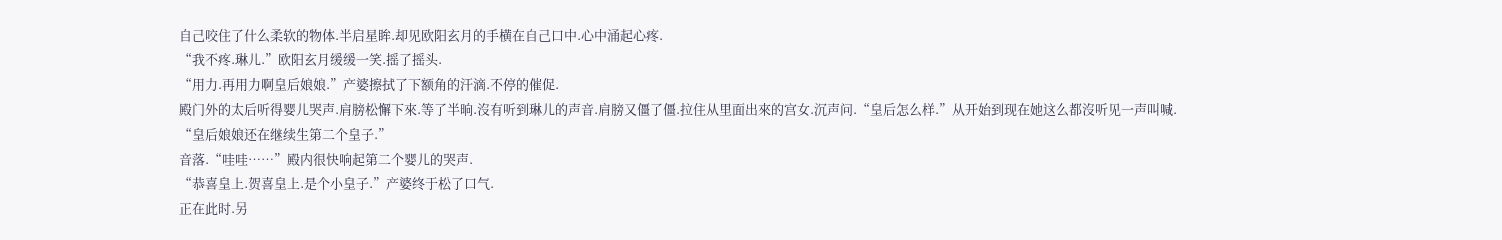自己咬住了什么柔软的物体.半启星眸.却见欧阳玄月的手横在自己口中.心中涌起心疼.
“我不疼.琳儿.”欧阳玄月缓缓一笑.摇了摇头.
“用力.再用力啊皇后娘娘.”产婆擦拭了下额角的汗滴.不停的催促.
殿门外的太后听得婴儿哭声.肩膀松懈下來.等了半晌.沒有听到琳儿的声音.肩膀又僵了僵.拉住从里面出來的宫女.沉声问.“皇后怎么样.”从开始到现在她这么都沒听见一声叫喊.
“皇后娘娘还在继续生第二个皇子.”
音落.“哇哇……”殿内很快响起第二个婴儿的哭声.
“恭喜皇上.贺喜皇上.是个小皇子.”产婆终于松了口气.
正在此时.另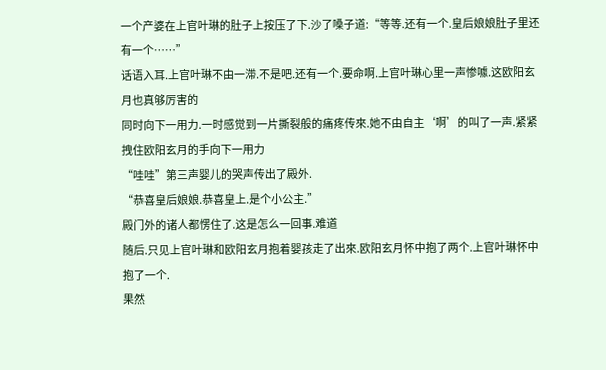一个产婆在上官叶琳的肚子上按压了下.沙了嗓子道:“等等.还有一个.皇后娘娘肚子里还有一个……”
话语入耳.上官叶琳不由一滞.不是吧.还有一个.要命啊.上官叶琳心里一声惨噱.这欧阳玄月也真够厉害的
同时向下一用力.一时感觉到一片撕裂般的痛疼传來.她不由自主‘啊’的叫了一声.紧紧拽住欧阳玄月的手向下一用力
“哇哇”第三声婴儿的哭声传出了殿外.
“恭喜皇后娘娘.恭喜皇上.是个小公主.”
殿门外的诸人都愣住了.这是怎么一回事.难道
随后.只见上官叶琳和欧阳玄月抱着婴孩走了出來.欧阳玄月怀中抱了两个.上官叶琳怀中抱了一个.
果然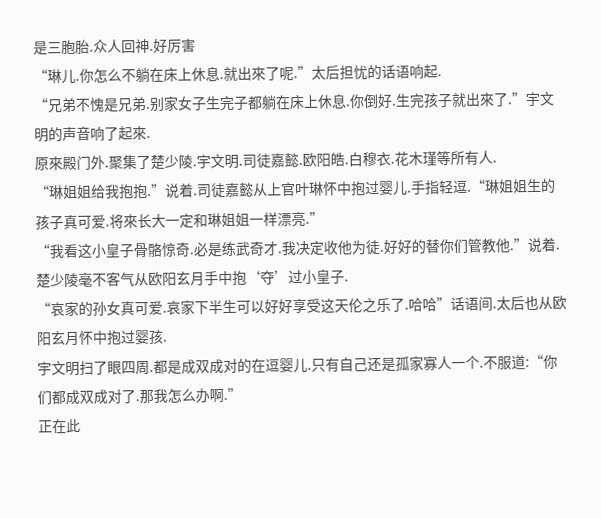是三胞胎.众人回神.好厉害
“琳儿.你怎么不躺在床上休息.就出來了呢.”太后担忧的话语响起.
“兄弟不愧是兄弟.别家女子生完子都躺在床上休息.你倒好.生完孩子就出來了.”宇文明的声音响了起來.
原來殿门外.聚集了楚少陵.宇文明.司徒嘉懿.欧阳皓.白穆衣.花木瑾等所有人.
“琳姐姐给我抱抱.”说着.司徒嘉懿从上官叶琳怀中抱过婴儿.手指轻逗.“琳姐姐生的孩子真可爱.将來长大一定和琳姐姐一样漂亮.”
“我看这小皇子骨骼惊奇.必是练武奇才.我决定收他为徒.好好的替你们管教他.”说着.楚少陵毫不客气从欧阳玄月手中抱‘夺’过小皇子.
“哀家的孙女真可爱.哀家下半生可以好好享受这天伦之乐了.哈哈”话语间.太后也从欧阳玄月怀中抱过婴孩.
宇文明扫了眼四周.都是成双成对的在逗婴儿.只有自己还是孤家寡人一个.不服道:“你们都成双成对了.那我怎么办啊.”
正在此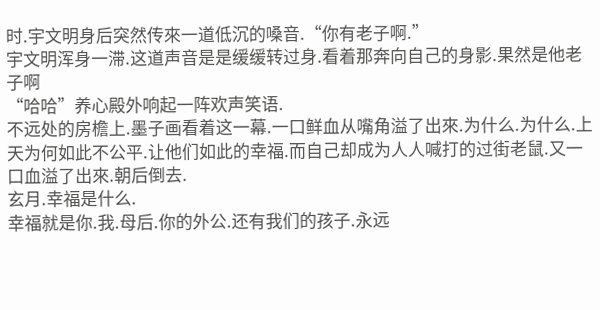时.宇文明身后突然传來一道低沉的嗓音.“你有老子啊.”
宇文明浑身一滞.这道声音是是缓缓转过身.看着那奔向自己的身影.果然是他老子啊
“哈哈”养心殿外响起一阵欢声笑语.
不远处的房檐上.墨子画看着这一幕.一口鲜血从嘴角溢了出來.为什么.为什么.上天为何如此不公平.让他们如此的幸福.而自己却成为人人喊打的过街老鼠.又一口血溢了出來.朝后倒去.
玄月.幸福是什么.
幸福就是你.我.母后.你的外公.还有我们的孩子.永远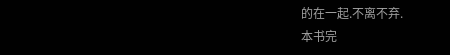的在一起.不离不弃.
本书完